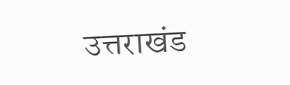उत्तराखंड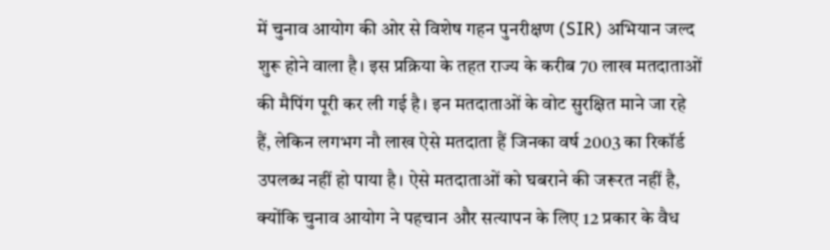में चुनाव आयोग की ओर से विशेष गहन पुनरीक्षण (SIR) अभियान जल्द शुरू होने वाला है। इस प्रक्रिया के तहत राज्य के करीब 70 लाख मतदाताओं की मैपिंग पूरी कर ली गई है। इन मतदाताओं के वोट सुरक्षित माने जा रहे हैं, लेकिन लगभग नौ लाख ऐसे मतदाता हैं जिनका वर्ष 2003 का रिकॉर्ड उपलब्ध नहीं हो पाया है। ऐसे मतदाताओं को घबराने की जरूरत नहीं है, क्योंकि चुनाव आयोग ने पहचान और सत्यापन के लिए 12 प्रकार के वैध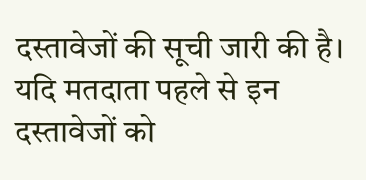दस्तावेजों की सूची जारी की है। यदि मतदाता पहले से इन दस्तावेजों को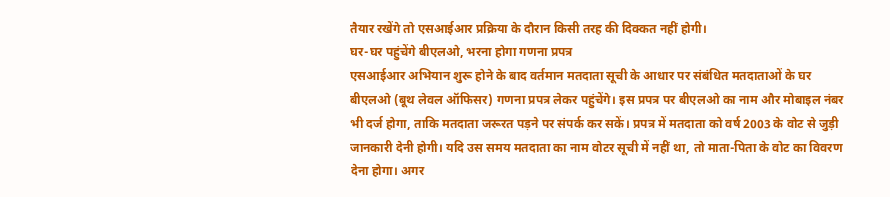तैयार रखेंगे तो एसआईआर प्रक्रिया के दौरान किसी तरह की दिक्कत नहीं होगी।
घर-घर पहुंचेंगे बीएलओ, भरना होगा गणना प्रपत्र
एसआईआर अभियान शुरू होने के बाद वर्तमान मतदाता सूची के आधार पर संबंधित मतदाताओं के घर बीएलओ (बूथ लेवल ऑफिसर) गणना प्रपत्र लेकर पहुंचेंगे। इस प्रपत्र पर बीएलओ का नाम और मोबाइल नंबर भी दर्ज होगा, ताकि मतदाता जरूरत पड़ने पर संपर्क कर सकें। प्रपत्र में मतदाता को वर्ष 2003 के वोट से जुड़ी जानकारी देनी होगी। यदि उस समय मतदाता का नाम वोटर सूची में नहीं था, तो माता-पिता के वोट का विवरण देना होगा। अगर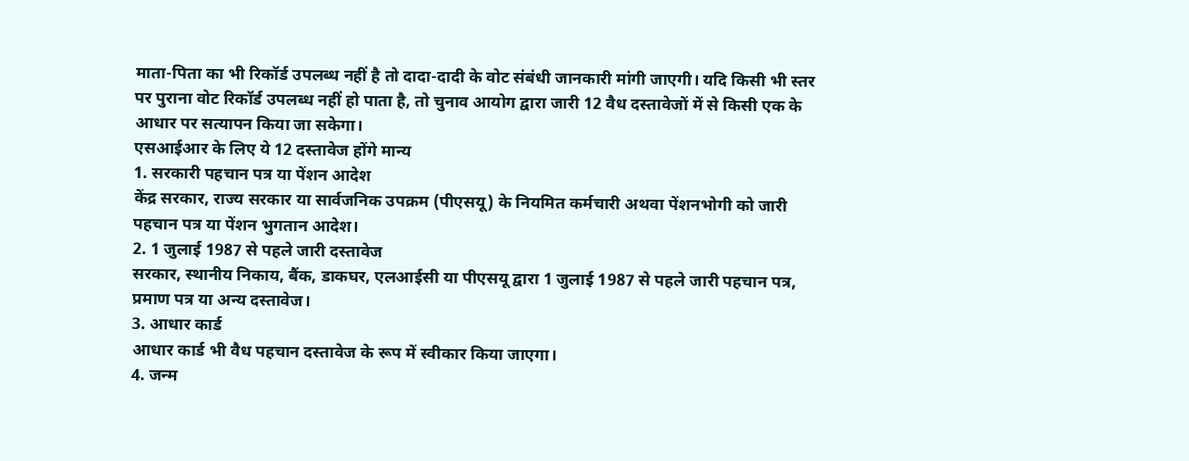माता-पिता का भी रिकॉर्ड उपलब्ध नहीं है तो दादा-दादी के वोट संबंधी जानकारी मांगी जाएगी। यदि किसी भी स्तर पर पुराना वोट रिकॉर्ड उपलब्ध नहीं हो पाता है, तो चुनाव आयोग द्वारा जारी 12 वैध दस्तावेजों में से किसी एक के आधार पर सत्यापन किया जा सकेगा।
एसआईआर के लिए ये 12 दस्तावेज होंगे मान्य
1. सरकारी पहचान पत्र या पेंशन आदेश
केंद्र सरकार, राज्य सरकार या सार्वजनिक उपक्रम (पीएसयू) के नियमित कर्मचारी अथवा पेंशनभोगी को जारी पहचान पत्र या पेंशन भुगतान आदेश।
2. 1 जुलाई 1987 से पहले जारी दस्तावेज
सरकार, स्थानीय निकाय, बैंक, डाकघर, एलआईसी या पीएसयू द्वारा 1 जुलाई 1987 से पहले जारी पहचान पत्र, प्रमाण पत्र या अन्य दस्तावेज।
3. आधार कार्ड
आधार कार्ड भी वैध पहचान दस्तावेज के रूप में स्वीकार किया जाएगा।
4. जन्म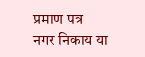प्रमाण पत्र
नगर निकाय या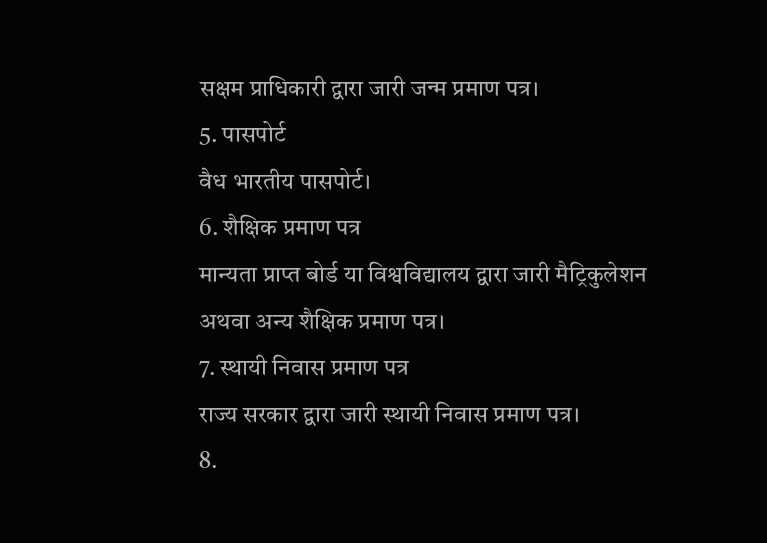सक्षम प्राधिकारी द्वारा जारी जन्म प्रमाण पत्र।
5. पासपोर्ट
वैध भारतीय पासपोर्ट।
6. शैक्षिक प्रमाण पत्र
मान्यता प्राप्त बोर्ड या विश्वविद्यालय द्वारा जारी मैट्रिकुलेशन अथवा अन्य शैक्षिक प्रमाण पत्र।
7. स्थायी निवास प्रमाण पत्र
राज्य सरकार द्वारा जारी स्थायी निवास प्रमाण पत्र।
8.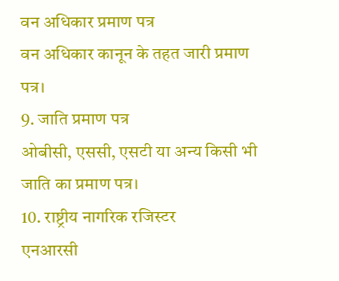वन अधिकार प्रमाण पत्र
वन अधिकार कानून के तहत जारी प्रमाण पत्र।
9. जाति प्रमाण पत्र
ओबीसी, एससी, एसटी या अन्य किसी भी जाति का प्रमाण पत्र।
10. राष्ट्रीय नागरिक रजिस्टर
एनआरसी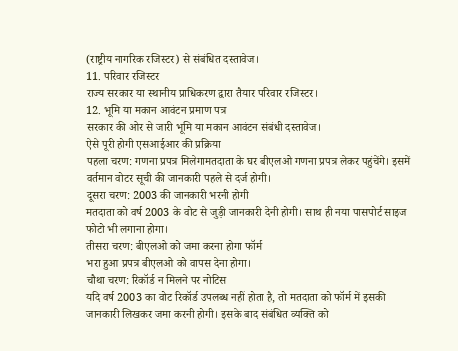(राष्ट्रीय नागरिक रजिस्टर) से संबंधित दस्तावेज।
11. परिवार रजिस्टर
राज्य सरकार या स्थानीय प्राधिकरण द्वारा तैयार परिवार रजिस्टर।
12. भूमि या मकान आवंटन प्रमाण पत्र
सरकार की ओर से जारी भूमि या मकान आवंटन संबंधी दस्तावेज।
ऐसे पूरी होगी एसआईआर की प्रक्रिया
पहला चरण: गणना प्रपत्र मिलेगामतदाता के घर बीएलओ गणना प्रपत्र लेकर पहुंचेंगे। इसमें वर्तमान वोटर सूची की जानकारी पहले से दर्ज होगी।
दूसरा चरण: 2003 की जानकारी भरनी होगी
मतदाता को वर्ष 2003 के वोट से जुड़ी जानकारी देनी होगी। साथ ही नया पासपोर्ट साइज फोटो भी लगाना होगा।
तीसरा चरण: बीएलओ को जमा करना होगा फॉर्म
भरा हुआ प्रपत्र बीएलओ को वापस देना होगा।
चौथा चरण: रिकॉर्ड न मिलने पर नोटिस
यदि वर्ष 2003 का वोट रिकॉर्ड उपलब्ध नहीं होता है, तो मतदाता को फॉर्म में इसकी जानकारी लिखकर जमा करनी होगी। इसके बाद संबंधित व्यक्ति को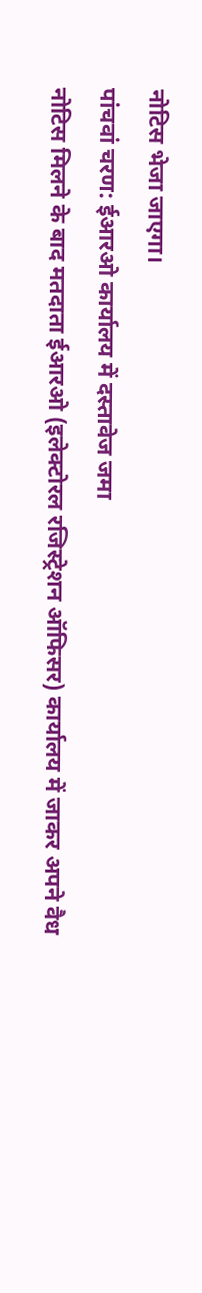नोटिस भेजा जाएगा।
पांचवां चरण: ईआरओ कार्यालय में दस्तावेज जमा
नोटिस मिलने के बाद मतदाता ईआरओ (इलेक्टोरल रजिस्ट्रेशन ऑफिसर) कार्यालय में जाकर अपने वैध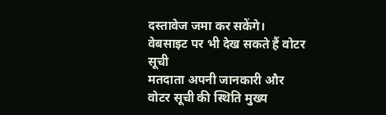दस्तावेज जमा कर सकेंगे।
वेबसाइट पर भी देख सकते हैं वोटर सूची
मतदाता अपनी जानकारी और वोटर सूची की स्थिति मुख्य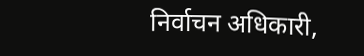निर्वाचन अधिकारी,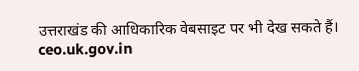उत्तराखंड की आधिकारिक वेबसाइट पर भी देख सकते हैं। ceo.uk.gov.in